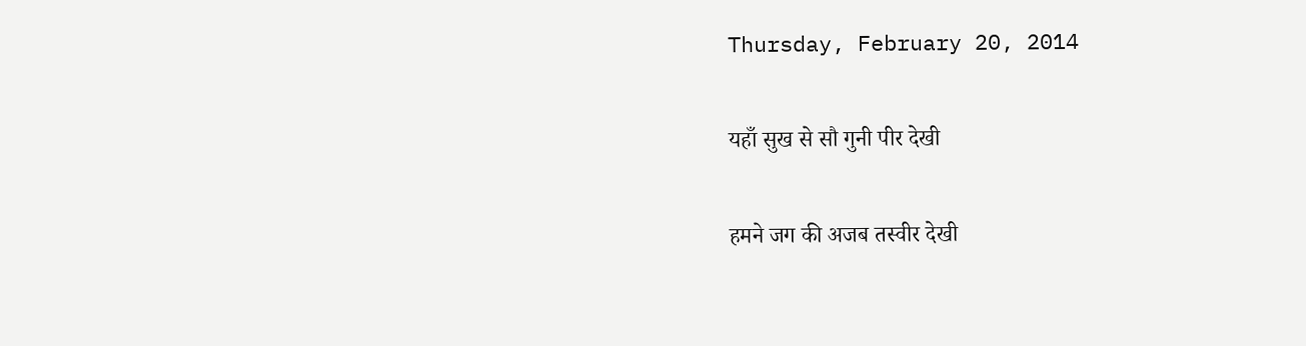Thursday, February 20, 2014

यहाँ सुख से सौ गुनी पीर देखी

हमने जग की अजब तस्वीर देखी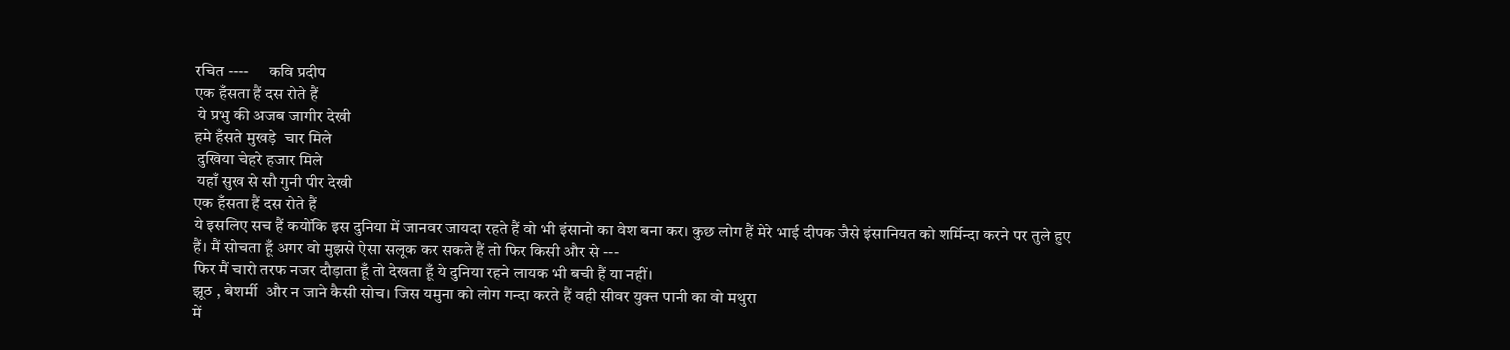रचित ----      कवि प्रदीप
एक हँसता हैं दस रोते हैं
 ये प्रभु की अजब जागीर देखी
हमे हँसते मुखड़े  चार मिले
 दुखिया चेहरे हजार मिले
 यहाँ सुख से सौ गुनी पीर देखी
एक हँसता हैं दस रोते हैं
ये इसलिए सच हैं कयोंकि इस दुनिया में जानवर जायदा रहते हैं वो भी इंसानो का वेश बना कर। कुछ लोग हैं मेरे भाई दीपक जैसे इंसानियत को शर्मिन्दा करने पर तुले हुए हैं। मैं सोचता हूँ अगर वो मुझसे ऐसा सलूक कर सकते हैं तो फिर किसी और से ---
फिर मैं चारो तरफ नजर दौड़ाता हूँ तो देखता हूँ ये दुनिया रहने लायक भी बची हैं या नहीं।
झूठ , बेशर्मी  और न जाने कैसी सोच। जिस यमुना को लोग गन्दा करते हैं वही सीवर युक्त पानी का वो मथुरा
में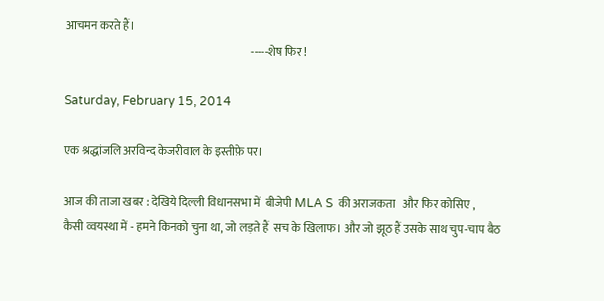आचमन करते हैं।
                                                                                  -----शेष फिर !

Saturday, February 15, 2014

एक श्रद्धांजलि अरविन्द केजरीवाल के इस्तीफ़े पर।

आज की ताजा खबर : देखिये दिल्ली विधानसभा में  बीजेपी MLA S  की अराजकता   और फिर कोसिए ,
कैसी व्वयस्था में - हमने किनको चुना था, जो लड़ते हैं  सच के खिलाफ। और जो झूठ हैं उसके साथ चुप-चाप बैठ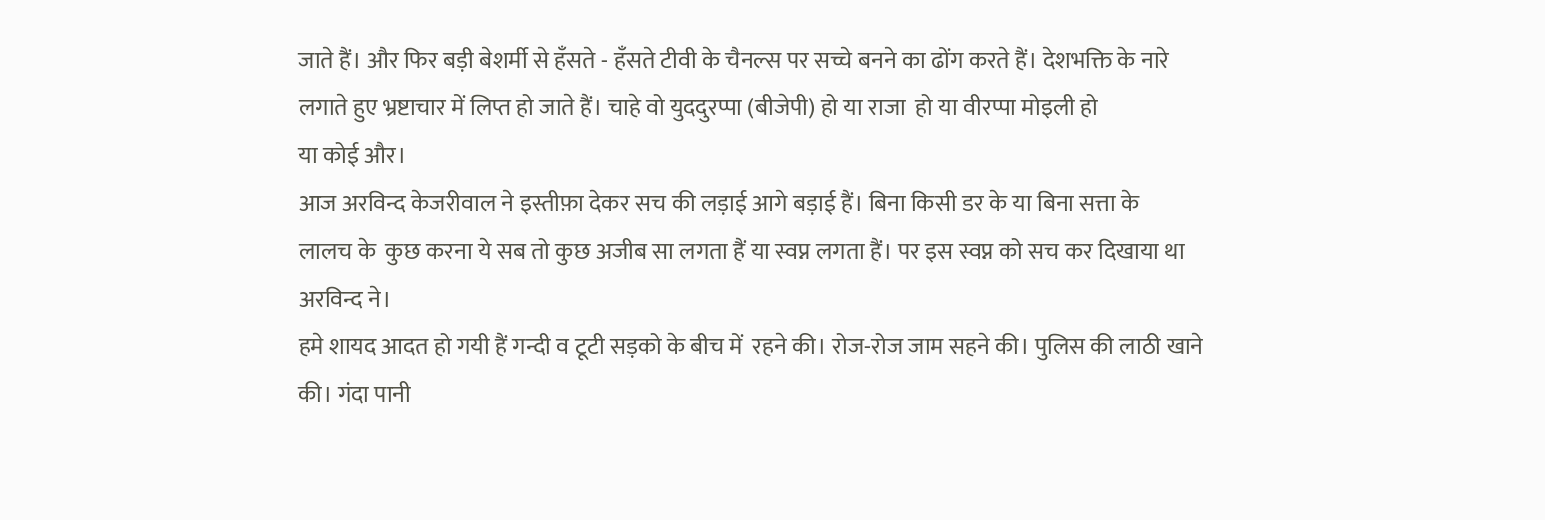जाते हैं। और फिर बड़ी बेशर्मी से हँसते - हँसते टीवी के चैनल्स पर सच्चे बनने का ढोंग करते हैं। देशभक्ति के नारे लगाते हुए भ्रष्टाचार में लिप्त हो जाते हैं। चाहे वो युददुरप्पा (बीजेपी) हो या राजा  हो या वीरप्पा मोइली हो
या कोई और।
आज अरविन्द केजरीवाल ने इस्तीफ़ा देकर सच की लड़ाई आगे बड़ाई हैं। बिना किसी डर के या बिना सत्ता के
लालच के  कुछ करना ये सब तो कुछ अजीब सा लगता हैं या स्वप्न लगता हैं। पर इस स्वप्न को सच कर दिखाया था अरविन्द ने।
हमे शायद आदत हो गयी हैं गन्दी व टूटी सड़को के बीच में  रहने की। रोज-रोज जाम सहने की। पुलिस की लाठी खाने की। गंदा पानी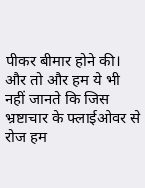पीकर बीमार होने की। और तो और हम ये भी नहीं जानते कि जिस भ्रष्टाचार के फ्लाईओवर से रोज हम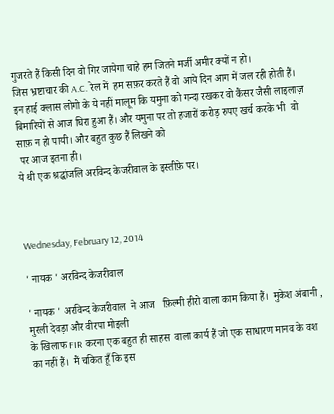गुजरते हैं किसी दिन वो गिर जायेगा चाहे हम जितने मर्जी अमीर क्यों न हो।
जिस भ्रष्टाचार की A.C. रेल में  हम सफ़र करते हैं वो आये दिन आग में जल रही होती हैं।
इन हाई क्लास लोगो के ये नहीं मालूम कि यमुना को गन्दा रखकर वो कैंसर जैसी लाइलाज़ बिमारियों से आज घिरा हुआ हैं। और यमुना पर तो हजारों करोड़ रुपए खर्च करके भी  वो साफ़ न हो पायी। और बहुत कुछ हैं लिखने को
 पर आज इतना ही।
ये थी एक श्रद्धांजलि अरविन्द केजरीवाल के इस्तीफ़े पर।



Wednesday, February 12, 2014

' नायक ' अरविन्द केजरीवाल

' नायक ' अरविन्द केजरीवाल  ने आज   फ़िल्मी हीरो वाला काम किया हैं।  मुकेश अंबानी , मुरली देवड़ा और वीरपा मोइली
के खिलाफ FIR  करना एक बहुत ही साहस  वाला कार्य हैं जो एक साधारण मानव के वश का नहीं हैं।  मैं चकित हूँ कि इस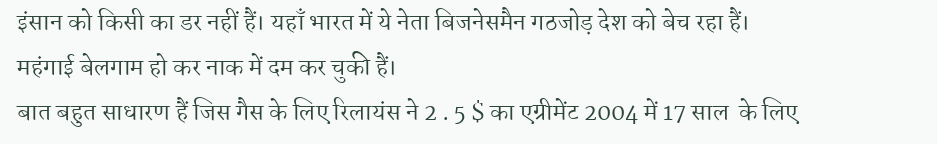इंसान को किसी का डर नहीं हैं। यहाँ भारत में ये नेता बिजनेसमैन गठजोड़ देश को बेच रहा हैं।
महंगाई बेलगाम हो कर नाक में दम कर चुकी हैं।
बात बहुत साधारण हैं जिस गैस के लिए रिलायंस ने 2 . 5 $ का एग्रीमेंट 2004 में 17 साल  के लिए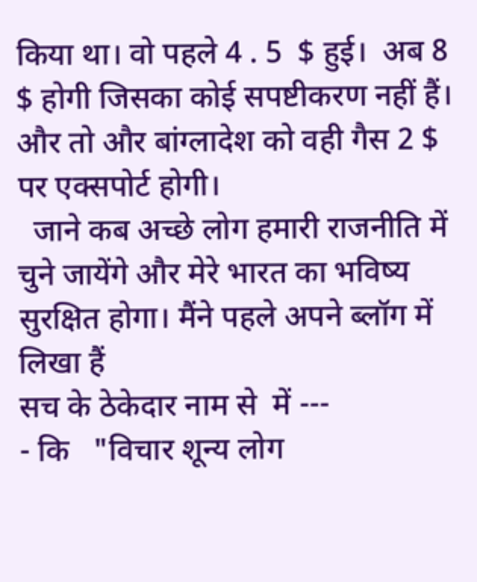किया था। वो पहले 4 . 5  $ हुई।  अब 8  $ होगी जिसका कोई सपष्टीकरण नहीं हैं। और तो और बांग्लादेश को वही गैस 2 $ पर एक्सपोर्ट होगी।
  जाने कब अच्छे लोग हमारी राजनीति में चुने जायेंगे और मेरे भारत का भविष्य सुरक्षित होगा। मैंने पहले अपने ब्लॉग में  लिखा हैं
सच के ठेकेदार नाम से  में ---
- कि   "विचार शून्य लोग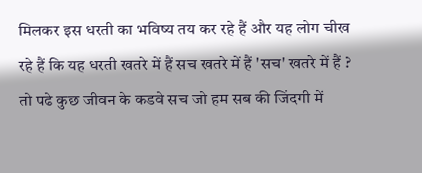मिलकर इस धरती का भविष्य तय कर रहे हैं और यह लोग चीख रहे हैं कि यह धरती खतरे में हैं सच खतरे में हैं 'सच' खतरे में हैं ? तो पढे कुछ जीवन के कडवे सच जो हम सब की जिंदगी में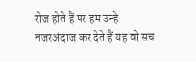रोज होते हैं पर हम उन्हे नजरअंदाज कर देते हैं यह वो सच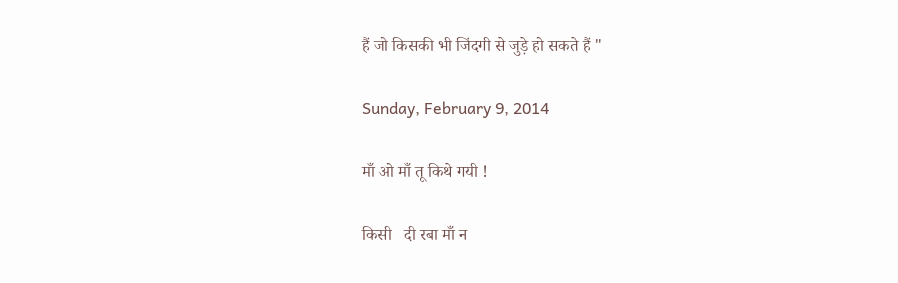हैं जो किसकी भी जिंदगी से जुड़े हो सकते हैं "

Sunday, February 9, 2014

माँ ओ माँ तू किथे गयी !

किसी   दी रबा माँ न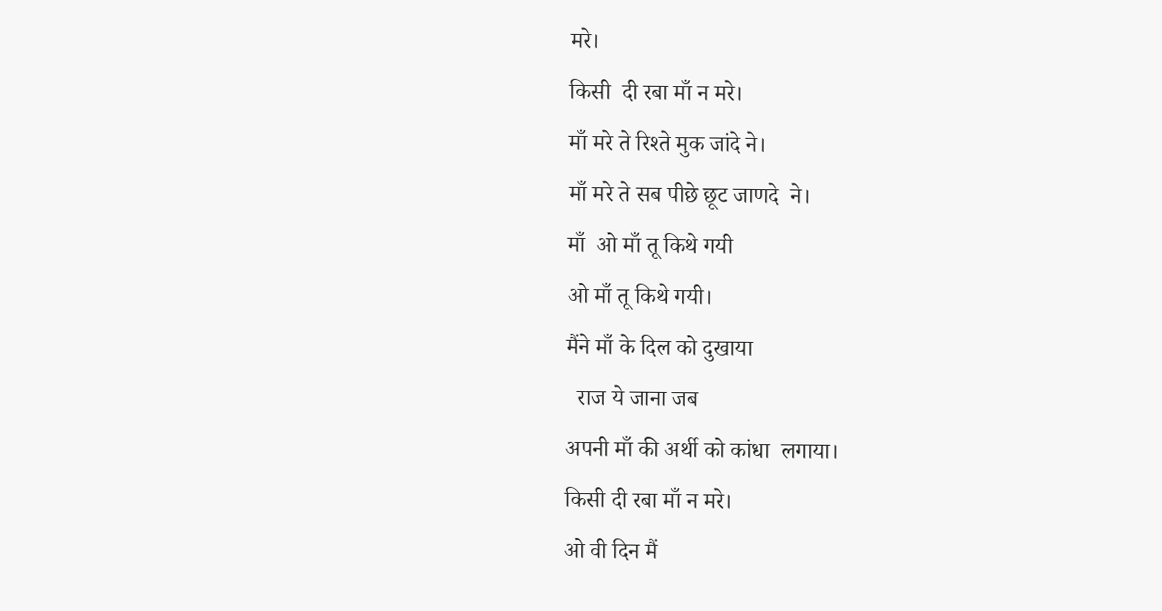मरे।
किसी  दी रबा माँ न मरे।
माँ मरे ते रिश्ते मुक जांदे ने।
माँ मरे ते सब पीछे छूट जाणदे  ने।
माँ  ओ माँ तू किथे गयी
ओ माँ तू किथे गयी।
मैंने माँ के दिल को दुखाया
  राज ये जाना जब
अपनी माँ की अर्थी को कांधा  लगाया।
किसी दी रबा माँ न मरे।
ओ वी दिन मैं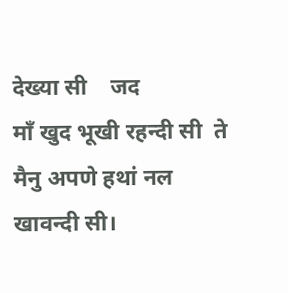देख्या सी    जद
माँ खुद भूखी रहन्दी सी  ते
मैनु अपणे हथां नल खावन्दी सी।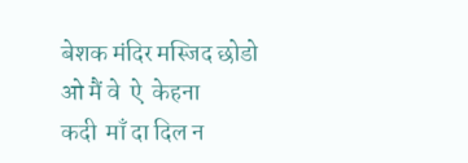बेशक मंदिर मस्जिद छोडो       ओ मैं वे  ऐ  केहना
कदी  माँ दा दिल न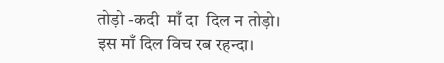तोड़ो -कदी  माँ दा  दिल न तोड़ो।
इस माँ दिल विच रब रहन्दा।